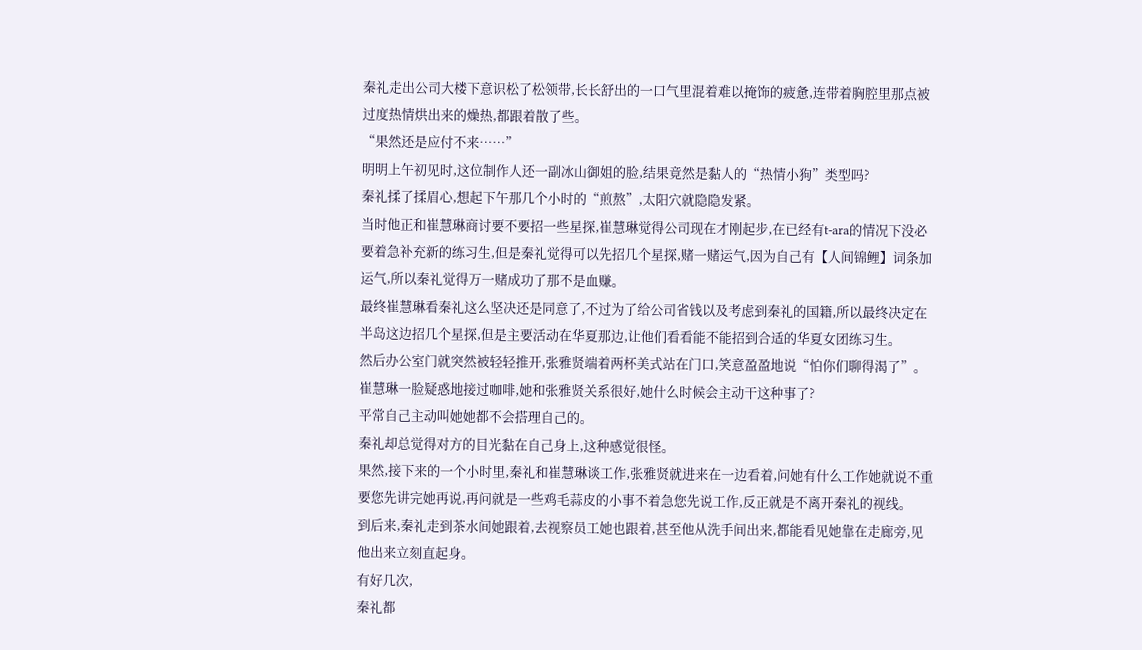秦礼走出公司大楼下意识松了松领带,长长舒出的一口气里混着难以掩饰的疲惫,连带着胸腔里那点被过度热情烘出来的燥热,都跟着散了些。
“果然还是应付不来……”
明明上午初见时,这位制作人还一副冰山御姐的脸,结果竟然是黏人的“热情小狗”类型吗?
秦礼揉了揉眉心,想起下午那几个小时的“煎熬”,太阳穴就隐隐发紧。
当时他正和崔慧琳商讨要不要招一些星探,崔慧琳觉得公司现在才刚起步,在已经有t-ara的情况下没必要着急补充新的练习生,但是秦礼觉得可以先招几个星探,赌一赌运气,因为自己有【人间锦鲤】词条加运气,所以秦礼觉得万一赌成功了那不是血赚。
最终崔慧琳看秦礼这么坚决还是同意了,不过为了给公司省钱以及考虑到秦礼的国籍,所以最终决定在半岛这边招几个星探,但是主要活动在华夏那边,让他们看看能不能招到合适的华夏女团练习生。
然后办公室门就突然被轻轻推开,张雅贤端着两杯美式站在门口,笑意盈盈地说“怕你们聊得渴了”。
崔慧琳一脸疑惑地接过咖啡,她和张雅贤关系很好,她什么时候会主动干这种事了?
平常自己主动叫她她都不会搭理自己的。
秦礼却总觉得对方的目光黏在自己身上,这种感觉很怪。
果然,接下来的一个小时里,秦礼和崔慧琳谈工作,张雅贤就进来在一边看着,问她有什么工作她就说不重要您先讲完她再说,再问就是一些鸡毛蒜皮的小事不着急您先说工作,反正就是不离开秦礼的视线。
到后来,秦礼走到茶水间她跟着,去视察员工她也跟着,甚至他从洗手间出来,都能看见她靠在走廊旁,见他出来立刻直起身。
有好几次,
秦礼都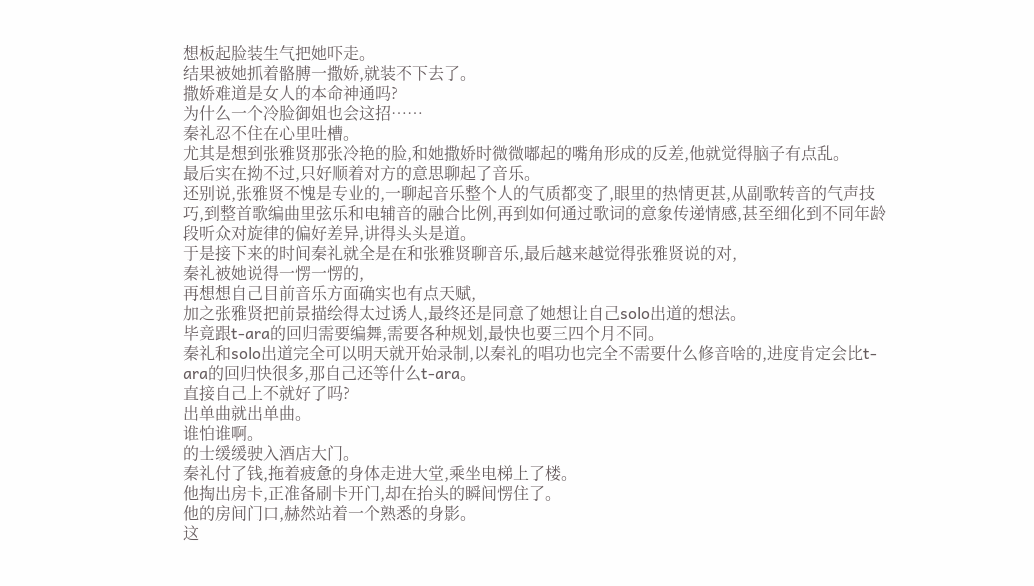想板起脸装生气把她吓走。
结果被她抓着骼膊一撒娇,就装不下去了。
撒娇难道是女人的本命神通吗?
为什么一个冷脸御姐也会这招……
秦礼忍不住在心里吐槽。
尤其是想到张雅贤那张冷艳的脸,和她撒娇时微微嘟起的嘴角形成的反差,他就觉得脑子有点乱。
最后实在拗不过,只好顺着对方的意思聊起了音乐。
还别说,张雅贤不愧是专业的,一聊起音乐整个人的气质都变了,眼里的热情更甚,从副歌转音的气声技巧,到整首歌编曲里弦乐和电辅音的融合比例,再到如何通过歌词的意象传递情感,甚至细化到不同年龄段听众对旋律的偏好差异,讲得头头是道。
于是接下来的时间秦礼就全是在和张雅贤聊音乐,最后越来越觉得张雅贤说的对,
秦礼被她说得一愣一愣的,
再想想自己目前音乐方面确实也有点天赋,
加之张雅贤把前景描绘得太过诱人,最终还是同意了她想让自己solo出道的想法。
毕竟跟t-ara的回归需要编舞,需要各种规划,最快也要三四个月不同。
秦礼和solo出道完全可以明天就开始录制,以秦礼的唱功也完全不需要什么修音啥的,进度肯定会比t-ara的回归快很多,那自己还等什么t-ara。
直接自己上不就好了吗?
出单曲就出单曲。
谁怕谁啊。
的士缓缓驶入酒店大门。
秦礼付了钱,拖着疲惫的身体走进大堂,乘坐电梯上了楼。
他掏出房卡,正准备刷卡开门,却在抬头的瞬间愣住了。
他的房间门口,赫然站着一个熟悉的身影。
这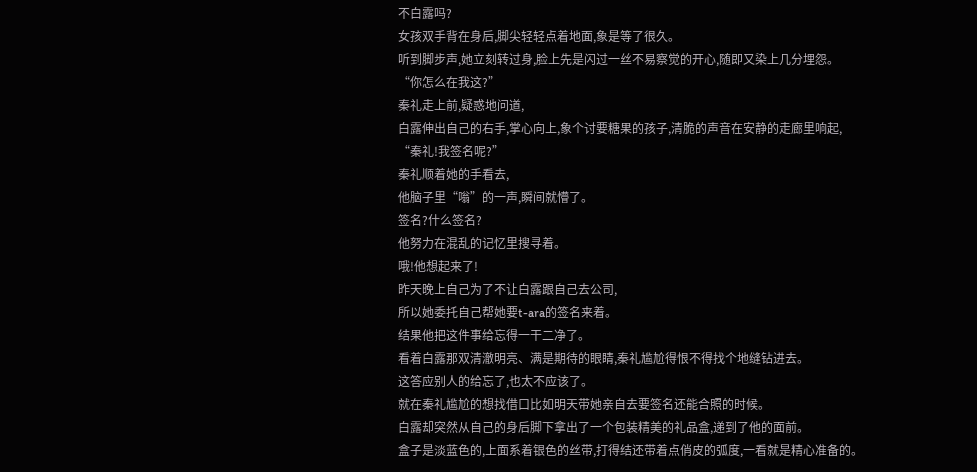不白露吗?
女孩双手背在身后,脚尖轻轻点着地面,象是等了很久。
听到脚步声,她立刻转过身,脸上先是闪过一丝不易察觉的开心,随即又染上几分埋怨。
“你怎么在我这?”
秦礼走上前,疑惑地问道,
白露伸出自己的右手,掌心向上,象个讨要糖果的孩子,清脆的声音在安静的走廊里响起,
“秦礼!我签名呢?”
秦礼顺着她的手看去,
他脑子里“嗡”的一声,瞬间就懵了。
签名?什么签名?
他努力在混乱的记忆里搜寻着。
哦!他想起来了!
昨天晚上自己为了不让白露跟自己去公司,
所以她委托自己帮她要t-ara的签名来着。
结果他把这件事给忘得一干二净了。
看着白露那双清澈明亮、满是期待的眼睛,秦礼尴尬得恨不得找个地缝钻进去。
这答应别人的给忘了,也太不应该了。
就在秦礼尴尬的想找借口比如明天带她亲自去要签名还能合照的时候。
白露却突然从自己的身后脚下拿出了一个包装精美的礼品盒,递到了他的面前。
盒子是淡蓝色的,上面系着银色的丝带,打得结还带着点俏皮的弧度,一看就是精心准备的。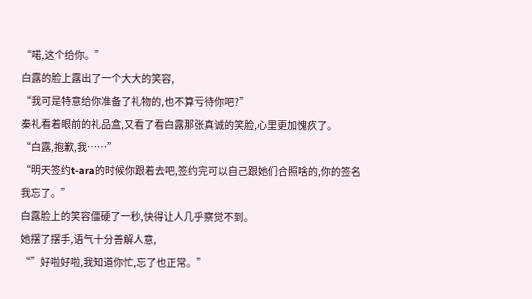“喏,这个给你。”
白露的脸上露出了一个大大的笑容,
“我可是特意给你准备了礼物的,也不算亏待你吧?”
秦礼看着眼前的礼品盒,又看了看白露那张真诚的笑脸,心里更加愧疚了。
“白露,抱歉,我……”
“明天签约t-ara的时候你跟着去吧,签约完可以自己跟她们合照啥的,你的签名我忘了。”
白露脸上的笑容僵硬了一秒,快得让人几乎察觉不到。
她摆了摆手,语气十分善解人意,
“”好啦好啦,我知道你忙,忘了也正常。”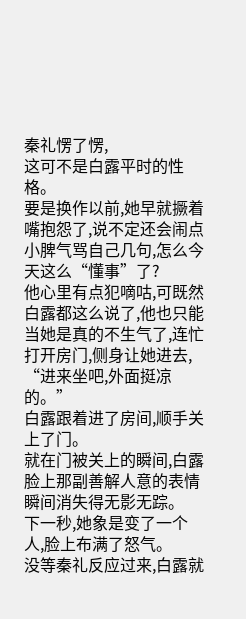秦礼愣了愣,
这可不是白露平时的性格。
要是换作以前,她早就撅着嘴抱怨了,说不定还会闹点小脾气骂自己几句,怎么今天这么“懂事”了?
他心里有点犯嘀咕,可既然白露都这么说了,他也只能当她是真的不生气了,连忙打开房门,侧身让她进去,
“进来坐吧,外面挺凉的。”
白露跟着进了房间,顺手关上了门。
就在门被关上的瞬间,白露脸上那副善解人意的表情瞬间消失得无影无踪。
下一秒,她象是变了一个人,脸上布满了怒气。
没等秦礼反应过来,白露就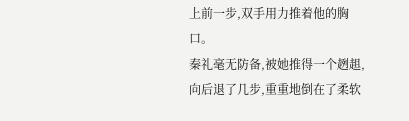上前一步,双手用力推着他的胸口。
秦礼毫无防备,被她推得一个趔趄,向后退了几步,重重地倒在了柔软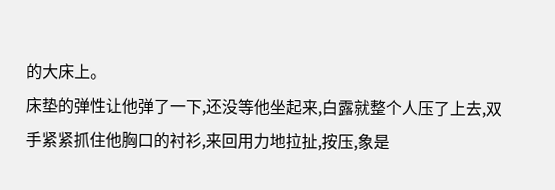的大床上。
床垫的弹性让他弹了一下,还没等他坐起来,白露就整个人压了上去,双手紧紧抓住他胸口的衬衫,来回用力地拉扯,按压,象是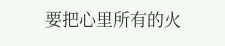要把心里所有的火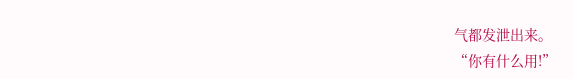气都发泄出来。
“你有什么用!”